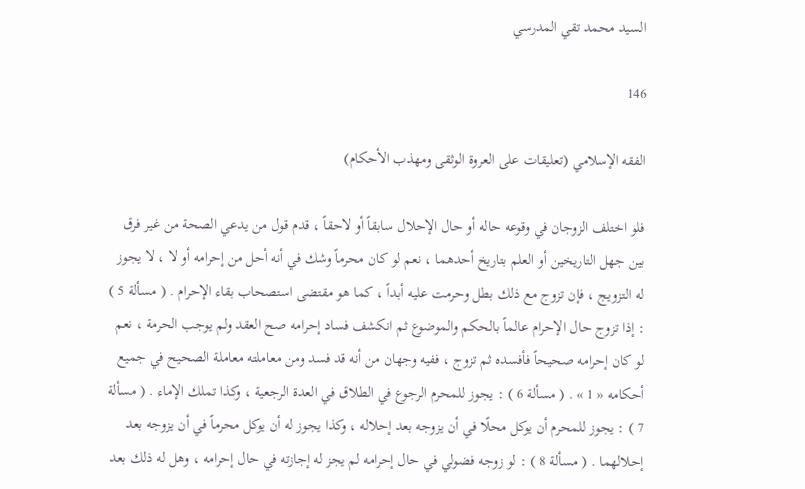السيد محمد تقي المدرسي

146

الفقه الإسلامي (تعليقات على العروة الوثقى ومهذب الأحكام)

فلو اختلف الزوجان في وقوعه حاله أو حال الإحلال سابقاً أو لاحقاً ، قدم قول من يدعي الصحة من غير فرق بين جهل التاريخين أو العلم بتاريخ أحدهما ، نعم لو كان محرماً وشك في أنه أحل من إحرامه أو لا ، لا يجوز له التزويج ، فإن تزوج مع ذلك بطل وحرمت عليه أبداً ، كما هو مقتضى استصحاب بقاء الإحرام . ( مسألة 5 ) : إذا تزوج حال الإحرام عالماً بالحكم والموضوع ثم انكشف فساد إحرامه صح العقد ولم يوجب الحرمة ، نعم لو كان إحرامه صحيحاً فأفسده ثم تزوج ، ففيه وجهان من أنه قد فسد ومن معاملته معاملة الصحيح في جميع أحكامه « 1 » . ( مسألة 6 ) : يجوز للمحرم الرجوع في الطلاق في العدة الرجعية ، وكذا تملك الإماء . ( مسألة 7 ) : يجوز للمحرم أن يوكل محلًا في أن يزوجه بعد إحلاله ، وكذا يجوز له أن يوكل محرماً في أن يزوجه بعد إحلالهما . ( مسألة 8 ) : لو زوجه فضولي في حال إحرامه لم يجز له إجازته في حال إحرامه ، وهل له ذلك بعد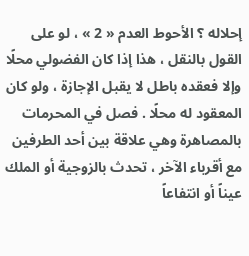إحلاله ؟ الأحوط العدم « 2 » ، لو على القول بالنقل ، هذا إذا كان الفضولي محلًا وإلا فعقده باطل لا يقبل الإجازة ، ولو كان المعقود له محلًا . فصل في المحرمات بالمصاهرة وهي علاقة بين أحد الطرفين مع أقرباء الآخر ، تحدث بالزوجية أو الملك عيناً أو انتفاعاً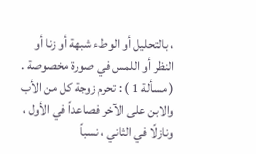، بالتحليل أو الوطء شبهة أو زنا أو النظر أو اللمس في صورة مخصوصة . ( مسألة 1 ) : تحرم زوجة كل من الأب والابن على الآخر فصاعداً في الأول ، ونازلًا في الثاني ، نسباً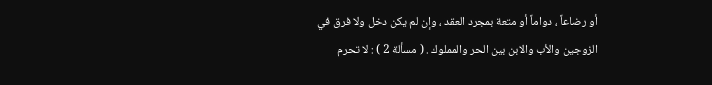أو رضاعاً ، دواماً أو متعة بمجرد العقد ، وإن لم يكن دخل ولا فرق في الزوجين والأب والابن بين الحر والمملوك . ( مسألة 2 ) : لا تحرم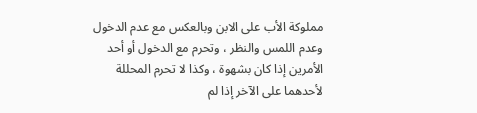مملوكة الأب على الابن وبالعكس مع عدم الدخول وعدم اللمس والنظر ، وتحرم مع الدخول أو أحد الأمرين إذا كان بشهوة ، وكذا لا تحرم المحللة لأحدهما على الآخر إذا لم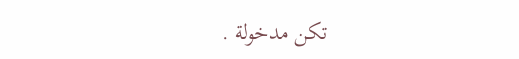تكن مدخولة .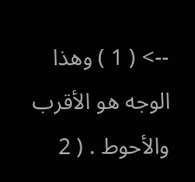--> ( 1 ) وهذا الوجه هو الأقرب والأحوط . ( 2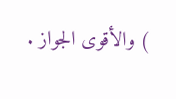) والأقوى الجواز .